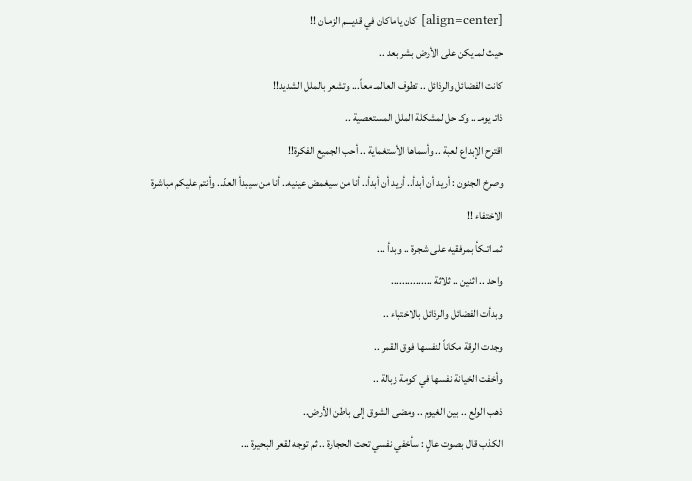[align=center] كان ياماكان في قديـــم الزمـان !!
حيث لمـ يكن على الأرض بشر بعد ..
كانت الفضائل والرذائل .. تطوف العالمـ معاً... وتشعر بالملل الشديد!!
ذاتـ يومـ .. وكـ حل لمشكلة الملل المستعصية ..
اقترح الإبداع لعبة .. وأسماها الأستغماية .. أحب الجميع الفكرة!!
وصرخ الجنون : أريد أن أبدأ.. أريد أن أبدأ.. أنا من سيغمض عينيه.. أنا من سيبدأ العدّ.. وأنتم عليكم مباشرة الاختفاء !!
ثمـ اتـكأ بمرفقيه على شجرة .. وبدأ ...
واحد .. اثنين .. ثلاثة ...............
وبدأت الفضائل والرذائل بالاختباء ..
وجدت الرقة مكاناً لنفسها فوق القمر ..
وأخفت الخيانة نفسها في كومة زبالة ..
ذهب الولع .. بين الغيوم .. ومضى الشوق إلى باطن الأرض..
الكذب قال بصوت عالٍ : سأخفي نفسي تحت الحجارة .. ثم توجه لقعر البحيرة ...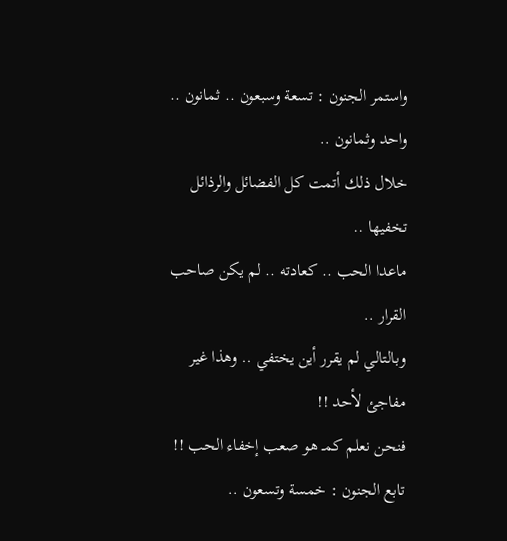واستمر الجنون : تسعة وسبعون .. ثمانون .. واحد وثمانون ..
خلال ذلك أتمت كل الفضائل والرذائل تخفيها ..
ماعدا الحب .. كعادته .. لم يكن صاحب القرار ..
وبالتالي لم يقرر أين يختفي .. وهذا غير مفاجئ لأحد !!
فنحن نعلم كمـ هو صعب إخفاء الحب !!
تابع الجنون : خمسة وتسعون ..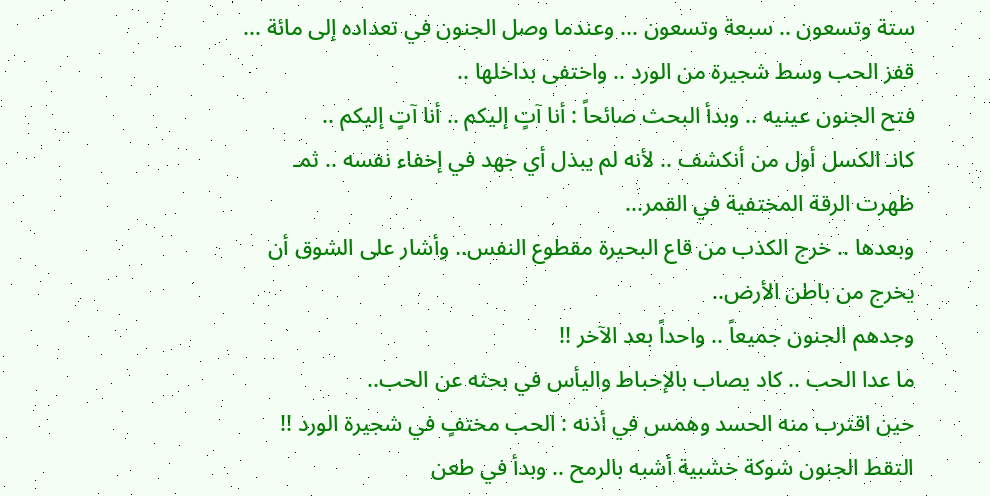ستة وتسعون .. سبعة وتسعون ... وعندما وصل الجنون في تعداده إلى مائة ...
قفز الحب وسط شجيرة من الورد .. واختفى بداخلها ..
فتح الجنون عينيه .. وبدأ البحث صائحاً : أنا آتٍ إليكم .. أنا آتٍ إليكم ..
كانـ الكسل أول من أنكشف .. لأنه لم يبذل أي جهد في إخفاء نفسه .. ثمـ ظهرت الرقة المختفية في القمر...
وبعدها .. خرج الكذب من قاع البحيرة مقطوع النفس.. وأشار على الشوق أن يخرج من باطن الأرض..
وجدهم الجنون جميعاً .. واحداً بعد الآخر !!
ما عدا الحب .. كاد يصاب بالإحباط واليأس في بحثه عن الحب..
حين اقترب منه الحسد وهمس في أذنه : الحب مختفٍ في شجيرة الورد !!
التقط الجنون شوكة خشبية أشبه بالرمح .. وبدأ في طعن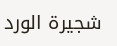شجيرة الورد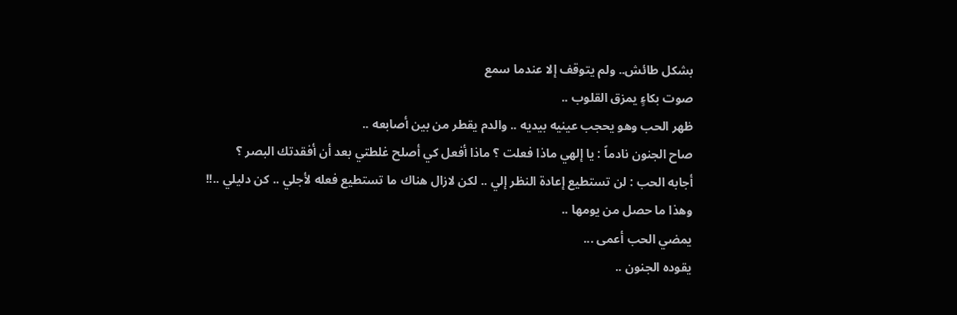بشكل طائش.. ولم يتوقف إلا عندما سمع
صوت بكاءٍ يمزق القلوب ..
ظهر الحب وهو يحجب عينيه بيديه .. والدم يقطر من بين أصابعه ..
صاح الجنون نادماً : يا إلهي ماذا فعلت ؟ ماذا أفعل كي أصلح غلطتي بعد أن أفقدتك البصر ؟
أجابه الحب : لن تستطيع إعادة النظر إلي .. لكن لازال هناك ما تستطيع فعله لأجلي .. كن دليلي ..!!
وهذا ما حصل من يومها ..
يمضي الحب أعمى ...
يقوده الجنون ..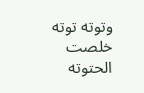وتوته توته خلصت الحتوته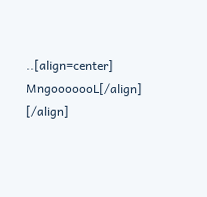..[align=center]
MngooooooL[/align]
[/align]